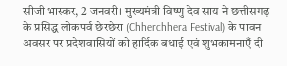सीजी भास्कर, 2 जनवरी। मुख्यमंत्री विष्णु देव साय ने छत्तीसगढ़ के प्रसिद्ध लोकपर्व छेरछेरा (Chherchhera Festival) के पावन अवसर पर प्रदेशवासियों को हार्दिक बधाई एवं शुभकामनाएँ दी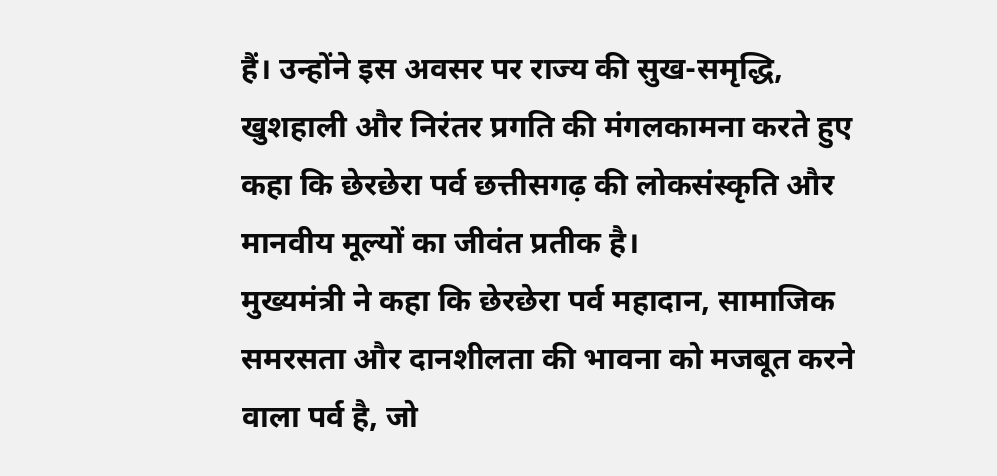हैं। उन्होंने इस अवसर पर राज्य की सुख-समृद्धि, खुशहाली और निरंतर प्रगति की मंगलकामना करते हुए कहा कि छेरछेरा पर्व छत्तीसगढ़ की लोकसंस्कृति और मानवीय मूल्यों का जीवंत प्रतीक है।
मुख्यमंत्री ने कहा कि छेरछेरा पर्व महादान, सामाजिक समरसता और दानशीलता की भावना को मजबूत करने वाला पर्व है, जो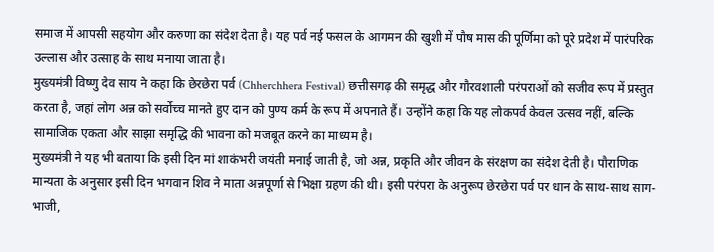समाज में आपसी सहयोग और करुणा का संदेश देता है। यह पर्व नई फसल के आगमन की खुशी में पौष मास की पूर्णिमा को पूरे प्रदेश में पारंपरिक उल्लास और उत्साह के साथ मनाया जाता है।
मुख्यमंत्री विष्णु देव साय ने कहा कि छेरछेरा पर्व (Chherchhera Festival) छत्तीसगढ़ की समृद्ध और गौरवशाली परंपराओं को सजीव रूप में प्रस्तुत करता है, जहां लोग अन्न को सर्वोच्च मानते हुए दान को पुण्य कर्म के रूप में अपनाते हैं। उन्होंने कहा कि यह लोकपर्व केवल उत्सव नहीं, बल्कि सामाजिक एकता और साझा समृद्धि की भावना को मजबूत करने का माध्यम है।
मुख्यमंत्री ने यह भी बताया कि इसी दिन मां शाकंभरी जयंती मनाई जाती है, जो अन्न, प्रकृति और जीवन के संरक्षण का संदेश देती है। पौराणिक मान्यता के अनुसार इसी दिन भगवान शिव ने माता अन्नपूर्णा से भिक्षा ग्रहण की थी। इसी परंपरा के अनुरूप छेरछेरा पर्व पर धान के साथ-साथ साग-भाजी,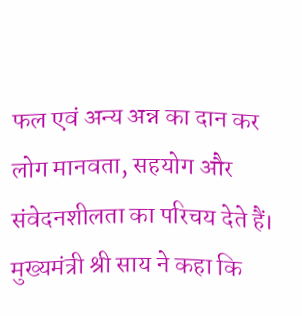फल एवं अन्य अन्न का दान कर लोग मानवता, सहयोग और संवेदनशीलता का परिचय देते हैं।
मुख्यमंत्री श्री साय ने कहा कि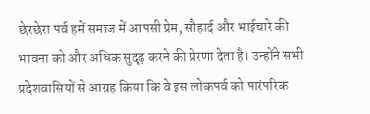छेरछेरा पर्व हमें समाज में आपसी प्रेम, सौहार्द और भाईचारे की भावना को और अधिक सुदृढ़ करने की प्रेरणा देता है। उन्होंने सभी प्रदेशवासियों से आग्रह किया कि वे इस लोकपर्व को पारंपरिक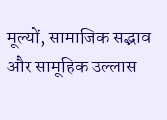मूल्यों, सामाजिक सद्भाव और सामूहिक उल्लास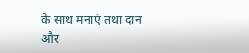के साथ मनाएं तथा दान और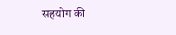सहयोग की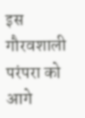इस गौरवशाली परंपरा को आगे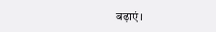बढ़ाएं।